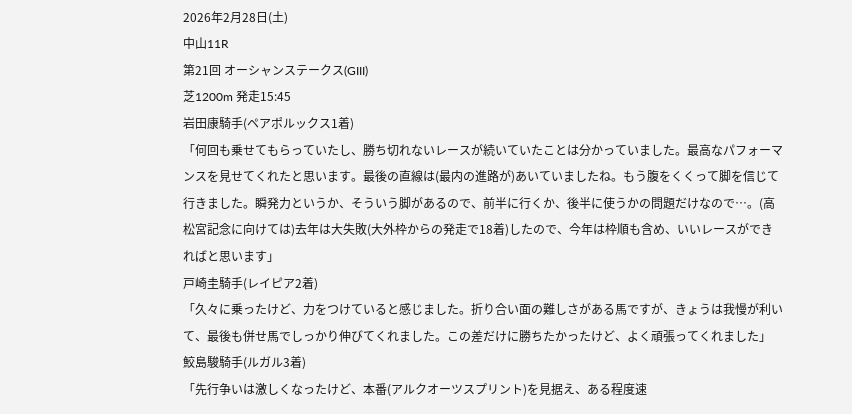2026年2月28日(土)
中山11R
第21回 オーシャンステークス(GIII)
芝1200m 発走15:45
岩田康騎手(ペアポルックス1着)
「何回も乗せてもらっていたし、勝ち切れないレースが続いていたことは分かっていました。最高なパフォーマンスを見せてくれたと思います。最後の直線は(最内の進路が)あいていましたね。もう腹をくくって脚を信じて行きました。瞬発力というか、そういう脚があるので、前半に行くか、後半に使うかの問題だけなので…。(高松宮記念に向けては)去年は大失敗(大外枠からの発走で18着)したので、今年は枠順も含め、いいレースができればと思います」
戸崎圭騎手(レイピア2着)
「久々に乗ったけど、力をつけていると感じました。折り合い面の難しさがある馬ですが、きょうは我慢が利いて、最後も併せ馬でしっかり伸びてくれました。この差だけに勝ちたかったけど、よく頑張ってくれました」
鮫島駿騎手(ルガル3着)
「先行争いは激しくなったけど、本番(アルクオーツスプリント)を見据え、ある程度速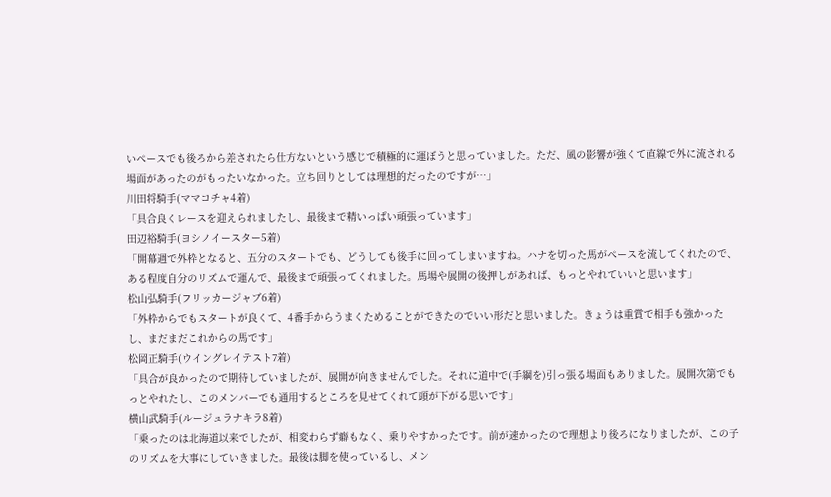いペースでも後ろから差されたら仕方ないという感じで積極的に運ぼうと思っていました。ただ、風の影響が強くて直線で外に流される場面があったのがもったいなかった。立ち回りとしては理想的だったのですが…」
川田将騎手(ママコチャ4着)
「具合良くレースを迎えられましたし、最後まで精いっぱい頑張っています」
田辺裕騎手(ヨシノイースター5着)
「開幕週で外枠となると、五分のスタートでも、どうしても後手に回ってしまいますね。ハナを切った馬がペースを流してくれたので、ある程度自分のリズムで運んで、最後まで頑張ってくれました。馬場や展開の後押しがあれば、もっとやれていいと思います」
松山弘騎手(フリッカージャブ6着)
「外枠からでもスタートが良くて、4番手からうまくためることができたのでいい形だと思いました。きょうは重賞で相手も強かったし、まだまだこれからの馬です」
松岡正騎手(ウイングレイテスト7着)
「具合が良かったので期待していましたが、展開が向きませんでした。それに道中で(手綱を)引っ張る場面もありました。展開次第でもっとやれたし、このメンバーでも通用するところを見せてくれて頭が下がる思いです」
横山武騎手(ルージュラナキラ8着)
「乗ったのは北海道以来でしたが、相変わらず癖もなく、乗りやすかったです。前が速かったので理想より後ろになりましたが、この子のリズムを大事にしていきました。最後は脚を使っているし、メン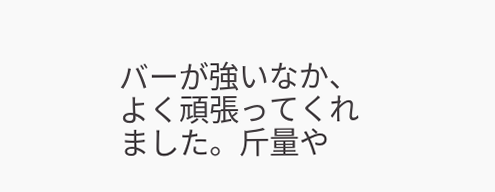バーが強いなか、よく頑張ってくれました。斤量や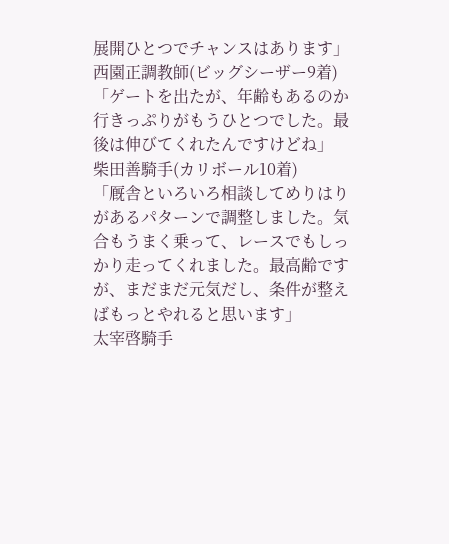展開ひとつでチャンスはあります」
西園正調教師(ビッグシーザー9着)
「ゲートを出たが、年齢もあるのか行きっぷりがもうひとつでした。最後は伸びてくれたんですけどね」
柴田善騎手(カリボール10着)
「厩舎といろいろ相談してめりはりがあるパターンで調整しました。気合もうまく乗って、レースでもしっかり走ってくれました。最高齢ですが、まだまだ元気だし、条件が整えばもっとやれると思います」
太宰啓騎手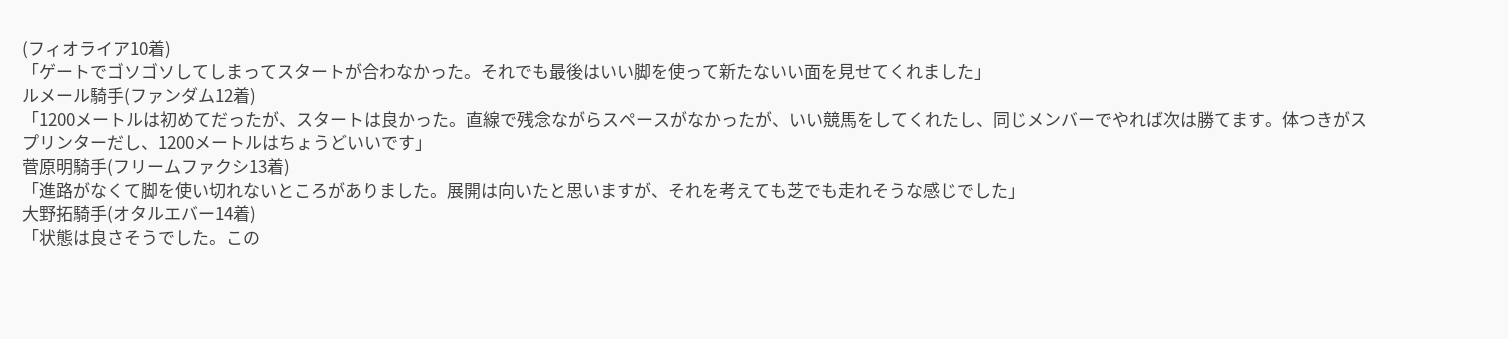(フィオライア10着)
「ゲートでゴソゴソしてしまってスタートが合わなかった。それでも最後はいい脚を使って新たないい面を見せてくれました」
ルメール騎手(ファンダム12着)
「1200メートルは初めてだったが、スタートは良かった。直線で残念ながらスペースがなかったが、いい競馬をしてくれたし、同じメンバーでやれば次は勝てます。体つきがスプリンターだし、1200メートルはちょうどいいです」
菅原明騎手(フリームファクシ13着)
「進路がなくて脚を使い切れないところがありました。展開は向いたと思いますが、それを考えても芝でも走れそうな感じでした」
大野拓騎手(オタルエバー14着)
「状態は良さそうでした。この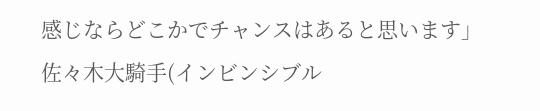感じならどこかでチャンスはあると思います」
佐々木大騎手(インビンシブル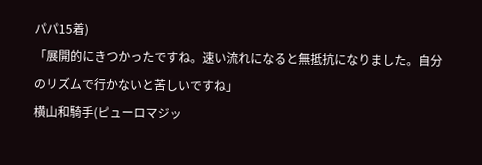パパ15着)
「展開的にきつかったですね。速い流れになると無抵抗になりました。自分のリズムで行かないと苦しいですね」
横山和騎手(ピューロマジッ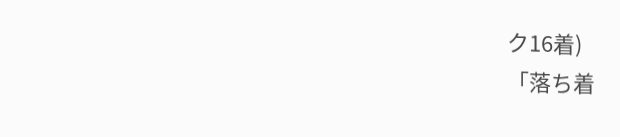ク16着)
「落ち着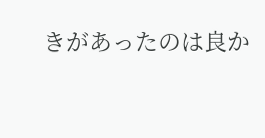きがあったのは良か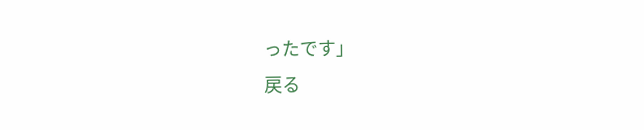ったです」
戻る